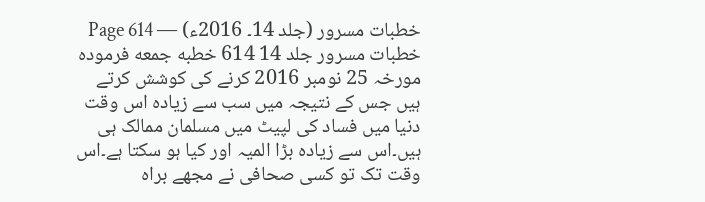خطبات مسرور (جلد 14۔ 2016ء) — Page 614
خطبات مسرور جلد 14 614 خطبه جمعه فرمودہ مورخہ 25 نومبر 2016 کرنے کی کوشش کرتے ہیں جس کے نتیجہ میں سب سے زیادہ اس وقت دنیا میں فساد کی لپیٹ میں مسلمان ممالک ہی ہیں۔اس سے زیادہ بڑا المیہ اور کیا ہو سکتا ہے۔اس وقت تک تو کسی صحافی نے مجھے براہ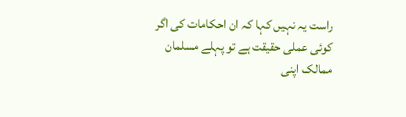راست یہ نہیں کہا کہ ان احکامات کی اگر کوئی عملی حقیقت ہے تو پہلے مسلمان ممالک اپنی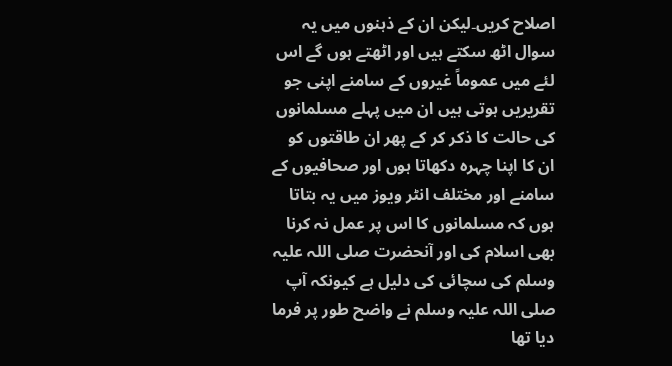اصلاح کریں۔لیکن ان کے ذہنوں میں یہ سوال اٹھ سکتے ہیں اور اٹھتے ہوں گے اس لئے میں عموماً غیروں کے سامنے اپنی جو تقریریں ہوتی ہیں ان میں پہلے مسلمانوں کی حالت کا ذکر کر کے پھر ان طاقتوں کو ان کا اپنا چہرہ دکھاتا ہوں اور صحافیوں کے سامنے اور مختلف انٹر ویوز میں یہ بتاتا ہوں کہ مسلمانوں کا اس پر عمل نہ کرنا بھی اسلام کی اور آنحضرت صلی اللہ علیہ وسلم کی سچائی کی دلیل ہے کیونکہ آپ صلی اللہ علیہ وسلم نے واضح طور پر فرما دیا تھا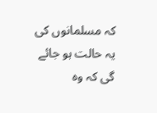کہ مسلمانوں کی یہ حالت ہو جائے گی کہ وہ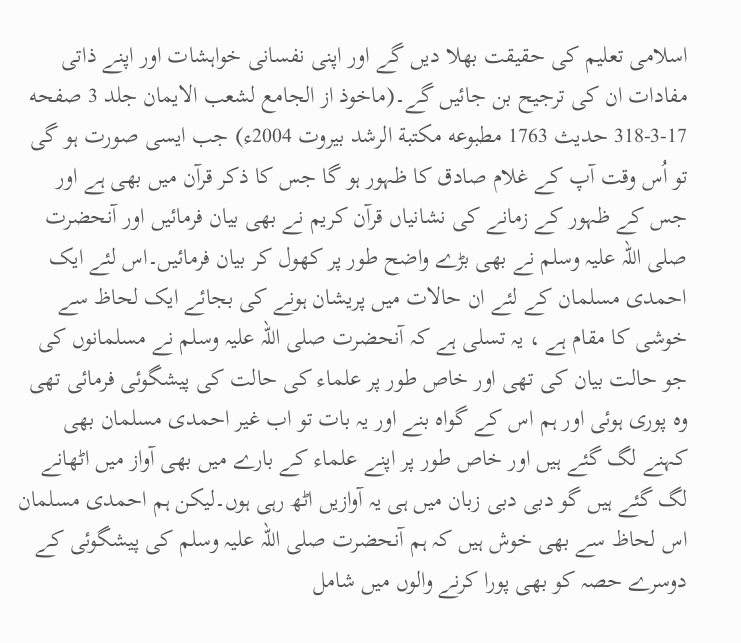اسلامی تعلیم کی حقیقت بھلا دیں گے اور اپنی نفسانی خواہشات اور اپنے ذاتی مفادات ان کی ترجیح بن جائیں گے۔(ماخوذ از الجامع لشعب الايمان جلد 3 صفحه 17-3-318 حدیث 1763 مطبوعه مكتبة الرشد بيروت 2004ء) جب ایسی صورت ہو گی تو اُس وقت آپ کے غلام صادق کا ظہور ہو گا جس کا ذکر قرآن میں بھی ہے اور جس کے ظہور کے زمانے کی نشانیاں قرآن کریم نے بھی بیان فرمائیں اور آنحضرت صلی اللہ علیہ وسلم نے بھی بڑے واضح طور پر کھول کر بیان فرمائیں۔اس لئے ایک احمدی مسلمان کے لئے ان حالات میں پریشان ہونے کی بجائے ایک لحاظ سے خوشی کا مقام ہے ، یہ تسلی ہے کہ آنحضرت صلی اللہ علیہ وسلم نے مسلمانوں کی جو حالت بیان کی تھی اور خاص طور پر علماء کی حالت کی پیشگوئی فرمائی تھی وہ پوری ہوئی اور ہم اس کے گواہ بنے اور یہ بات تو اب غیر احمدی مسلمان بھی کہنے لگ گئے ہیں اور خاص طور پر اپنے علماء کے بارے میں بھی آواز میں اٹھانے لگ گئے ہیں گو دبی دبی زبان میں ہی یہ آوازیں اٹھ رہی ہوں۔لیکن ہم احمدی مسلمان اس لحاظ سے بھی خوش ہیں کہ ہم آنحضرت صلی اللہ علیہ وسلم کی پیشگوئی کے دوسرے حصہ کو بھی پورا کرنے والوں میں شامل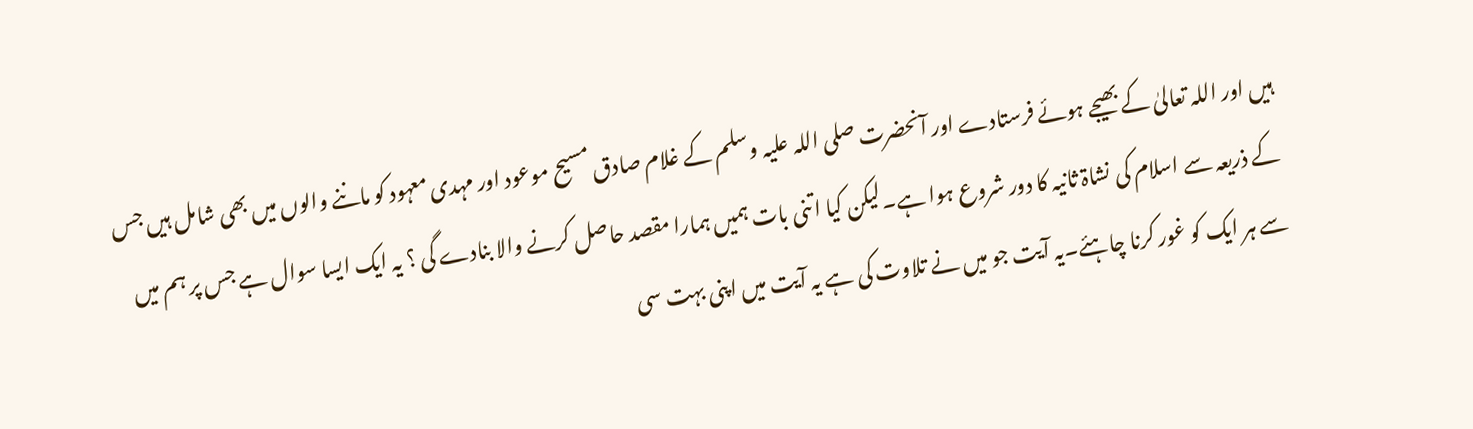ہیں اور اللہ تعالیٰ کے بھیجے ہوئے فرستادے اور آنحضرت صلی اللہ علیہ وسلم کے غلام صادق مسیح موعود اور مہدی معہود کو ماننے والوں میں بھی شامل ہیں جس کے ذریعہ سے اسلام کی نشاۃ ثانیہ کا دور شروع ہوا ہے۔لیکن کیا اتنی بات ہمیں ہمارا مقصد حاصل کرنے والا بنادے گی ؟ یہ ایک ایسا سوال ہے جس پر ہم میں سے ہر ایک کو غور کرنا چاہئے۔یہ آیت جو میں نے تلاوت کی ہے یہ آیت میں اپنی بہت سی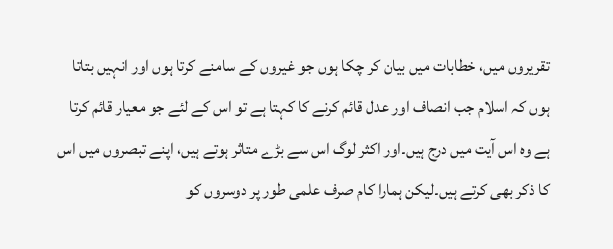تقریروں میں، خطابات میں بیان کر چکا ہوں جو غیروں کے سامنے کرتا ہوں اور انہیں بتاتا ہوں کہ اسلام جب انصاف اور عدل قائم کرنے کا کہتا ہے تو اس کے لئے جو معیار قائم کرتا ہے وہ اس آیت میں درج ہیں۔اور اکثر لوگ اس سے بڑے متاثر ہوتے ہیں، اپنے تبصروں میں اس کا ذکر بھی کرتے ہیں۔لیکن ہمارا کام صرف علمی طور پر دوسروں کو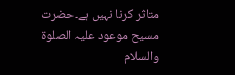متاثر کرنا نہیں ہے۔حضرت مسیح موعود علیہ الصلوۃ والسلام